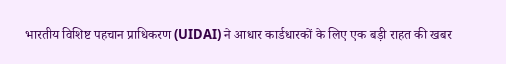भारतीय विशिष्ट पहचान प्राधिकरण (UIDAI) ने आधार कार्डधारकों के लिए एक बड़ी राहत की खबर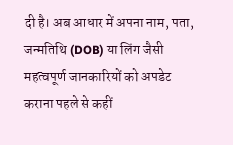दी है। अब आधार में अपना नाम, पता, जन्मतिथि (DOB) या लिंग जैसी महत्वपूर्ण जानकारियों को अपडेट कराना पहले से कहीं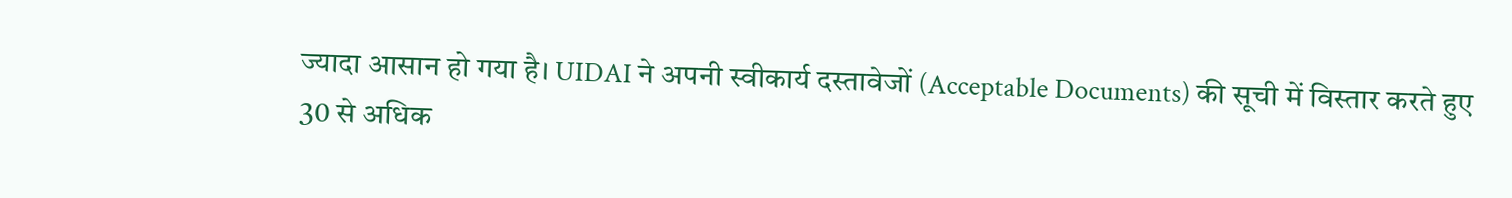ज्यादा आसान हो गया है। UIDAI ने अपनी स्वीकार्य दस्तावेजों (Acceptable Documents) की सूची में विस्तार करते हुए 30 से अधिक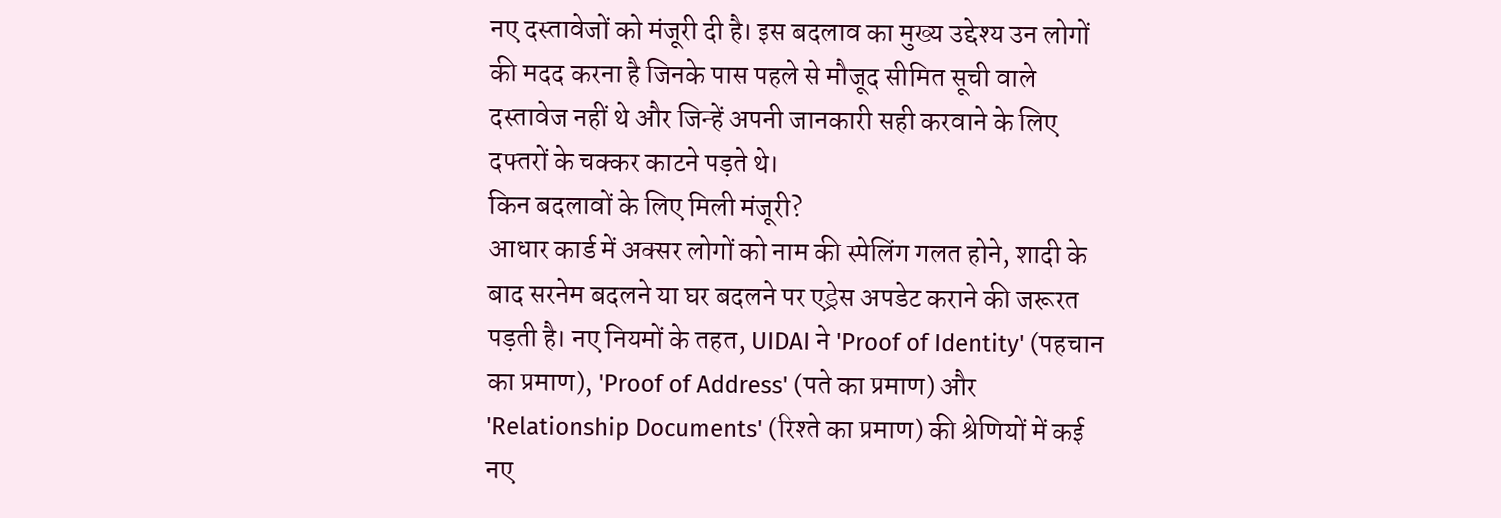नए दस्तावेजों को मंजूरी दी है। इस बदलाव का मुख्य उद्देश्य उन लोगों की मदद करना है जिनके पास पहले से मौजूद सीमित सूची वाले दस्तावेज नहीं थे और जिन्हें अपनी जानकारी सही करवाने के लिए दफ्तरों के चक्कर काटने पड़ते थे।
किन बदलावों के लिए मिली मंजूरी?
आधार कार्ड में अक्सर लोगों को नाम की स्पेलिंग गलत होने, शादी के बाद सरनेम बदलने या घर बदलने पर एड्रेस अपडेट कराने की जरूरत पड़ती है। नए नियमों के तहत, UIDAI ने 'Proof of Identity' (पहचान का प्रमाण), 'Proof of Address' (पते का प्रमाण) और 'Relationship Documents' (रिश्ते का प्रमाण) की श्रेणियों में कई नए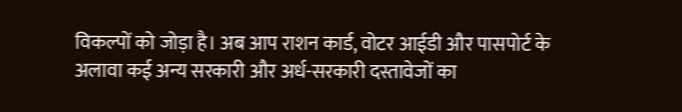विकल्पों को जोड़ा है। अब आप राशन कार्ड, वोटर आईडी और पासपोर्ट के अलावा कई अन्य सरकारी और अर्ध-सरकारी दस्तावेजों का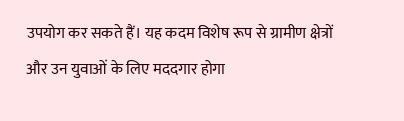उपयोग कर सकते हैं। यह कदम विशेष रूप से ग्रामीण क्षेत्रों और उन युवाओं के लिए मददगार होगा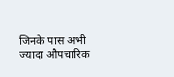जिनके पास अभी ज्यादा औपचारिक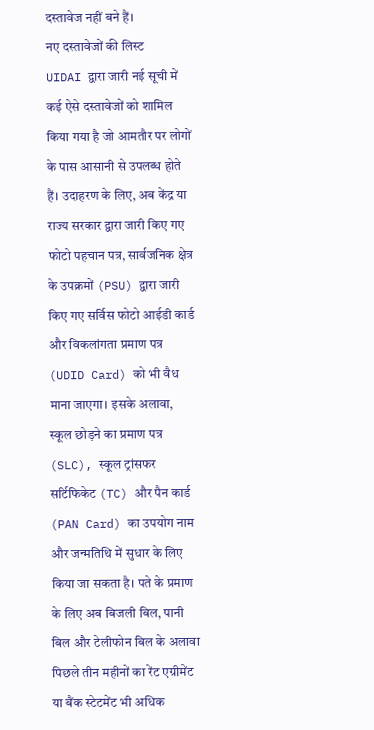दस्तावेज नहीं बने हैं।
नए दस्तावेजों की लिस्ट
UIDAI द्वारा जारी नई सूची में कई ऐसे दस्तावेजों को शामिल किया गया है जो आमतौर पर लोगों के पास आसानी से उपलब्ध होते हैं। उदाहरण के लिए, अब केंद्र या राज्य सरकार द्वारा जारी किए गए फोटो पहचान पत्र, सार्वजनिक क्षेत्र के उपक्रमों (PSU) द्वारा जारी किए गए सर्विस फोटो आईडी कार्ड और विकलांगता प्रमाण पत्र (UDID Card) को भी वैध माना जाएगा। इसके अलावा, स्कूल छोड़ने का प्रमाण पत्र (SLC), स्कूल ट्रांसफर सर्टिफिकेट (TC) और पैन कार्ड (PAN Card) का उपयोग नाम और जन्मतिथि में सुधार के लिए किया जा सकता है। पते के प्रमाण के लिए अब बिजली बिल, पानी बिल और टेलीफोन बिल के अलावा पिछले तीन महीनों का रेंट एग्रीमेंट या बैंक स्टेटमेंट भी अधिक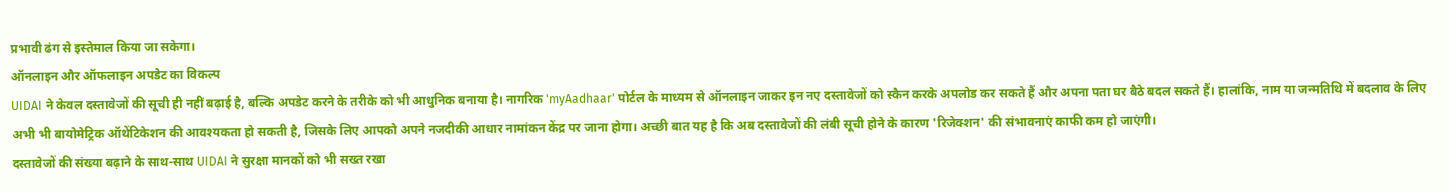प्रभावी ढंग से इस्तेमाल किया जा सकेगा।
ऑनलाइन और ऑफलाइन अपडेट का विकल्प
UIDAI ने केवल दस्तावेजों की सूची ही नहीं बढ़ाई है, बल्कि अपडेट करने के तरीके को भी आधुनिक बनाया है। नागरिक 'myAadhaar' पोर्टल के माध्यम से ऑनलाइन जाकर इन नए दस्तावेजों को स्कैन करके अपलोड कर सकते हैं और अपना पता घर बैठे बदल सकते हैं। हालांकि, नाम या जन्मतिथि में बदलाव के लिए अभी भी बायोमेट्रिक ऑथेंटिकेशन की आवश्यकता हो सकती है, जिसके लिए आपको अपने नजदीकी आधार नामांकन केंद्र पर जाना होगा। अच्छी बात यह है कि अब दस्तावेजों की लंबी सूची होने के कारण 'रिजेक्शन' की संभावनाएं काफी कम हो जाएंगी।
दस्तावेजों की संख्या बढ़ाने के साथ-साथ UIDAI ने सुरक्षा मानकों को भी सख्त रखा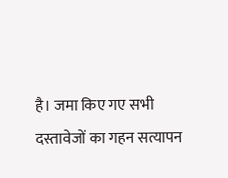है। जमा किए गए सभी दस्तावेजों का गहन सत्यापन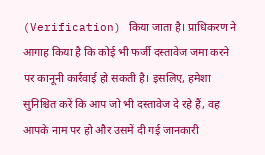(Verification) किया जाता है। प्राधिकरण ने आगाह किया है कि कोई भी फर्जी दस्तावेज जमा करने पर कानूनी कार्रवाई हो सकती है। इसलिए, हमेशा सुनिश्चित करें कि आप जो भी दस्तावेज दे रहे हैं, वह आपके नाम पर हो और उसमें दी गई जानकारी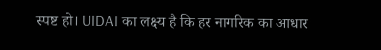स्पष्ट हो। UIDAI का लक्ष्य है कि हर नागरिक का आधार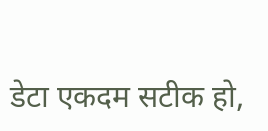डेटा एकदम सटीक हो,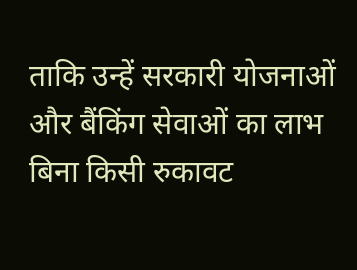ताकि उन्हें सरकारी योजनाओं और बैंकिंग सेवाओं का लाभ बिना किसी रुकावट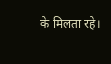के मिलता रहे।